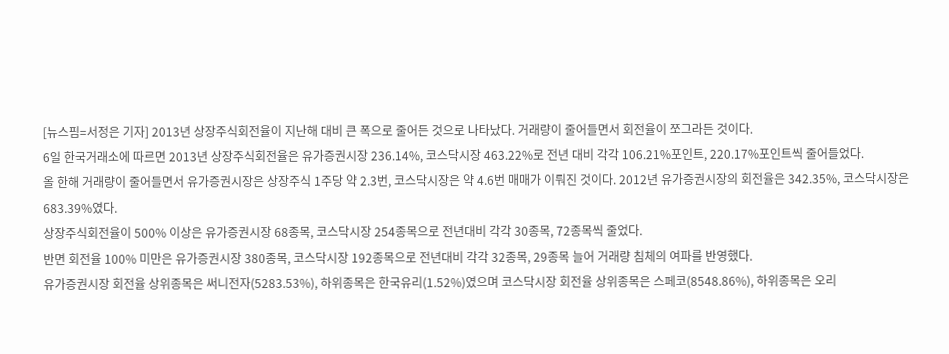[뉴스핌=서정은 기자] 2013년 상장주식회전율이 지난해 대비 큰 폭으로 줄어든 것으로 나타났다. 거래량이 줄어들면서 회전율이 쪼그라든 것이다.
6일 한국거래소에 따르면 2013년 상장주식회전율은 유가증권시장 236.14%, 코스닥시장 463.22%로 전년 대비 각각 106.21%포인트, 220.17%포인트씩 줄어들었다.
올 한해 거래량이 줄어들면서 유가증권시장은 상장주식 1주당 약 2.3번, 코스닥시장은 약 4.6번 매매가 이뤄진 것이다. 2012년 유가증권시장의 회전율은 342.35%, 코스닥시장은 683.39%였다.
상장주식회전율이 500% 이상은 유가증권시장 68종목, 코스닥시장 254종목으로 전년대비 각각 30종목, 72종목씩 줄었다.
반면 회전율 100% 미만은 유가증권시장 380종목, 코스닥시장 192종목으로 전년대비 각각 32종목, 29종목 늘어 거래량 침체의 여파를 반영했다.
유가증권시장 회전율 상위종목은 써니전자(5283.53%), 하위종목은 한국유리(1.52%)였으며 코스닥시장 회전율 상위종목은 스페코(8548.86%), 하위종목은 오리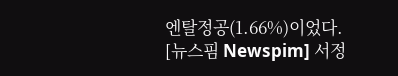엔탈정공(1.66%)이었다.
[뉴스핌 Newspim] 서정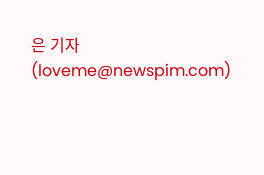은 기자 (loveme@newspim.com)